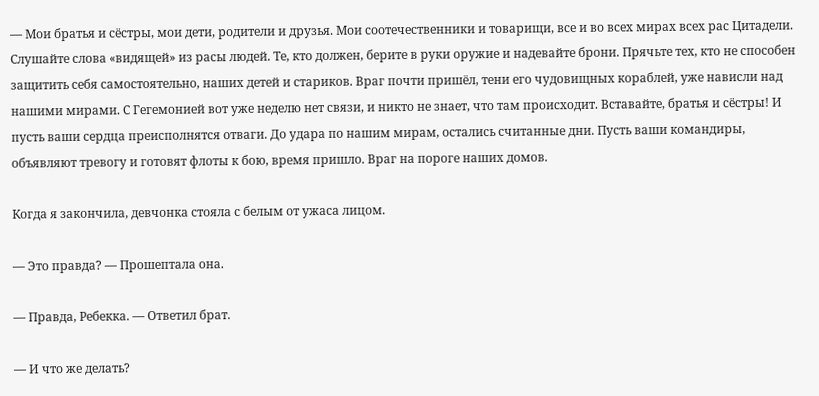— Мои братья и сёстры, мои дети, родители и друзья. Мои соотечественники и товарищи, все и во всех мирах всех рас Цитадели. Слушайте слова «видящей» из расы людей. Те, кто должен, берите в руки оружие и надевайте брони. Прячьте тех, кто не способен защитить себя самостоятельно, наших детей и стариков. Враг почти пришёл, тени его чудовищных кораблей, уже нависли над нашими мирами. С Гегемонией вот уже неделю нет связи, и никто не знает, что там происходит. Вставайте, братья и сёстры! И пусть ваши сердца преисполнятся отваги. До удара по нашим мирам, остались считанные дни. Пусть ваши командиры, объявляют тревогу и готовят флоты к бою, время пришло. Враг на пороге наших домов.

Когда я закончила, девчонка стояла с белым от ужаса лицом.

— Это правда? — Прошептала она.

— Правда, Ребекка. — Ответил брат.

— И что же делать?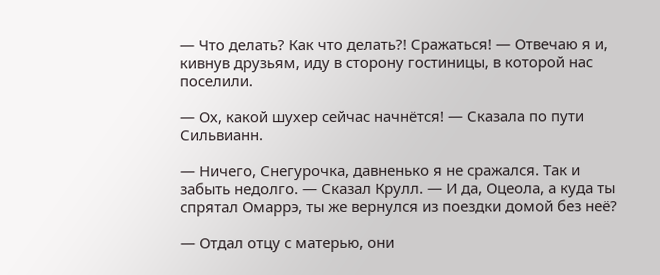— Что делать? Как что делать?! Сражаться! — Отвечаю я и, кивнув друзьям, иду в сторону гостиницы, в которой нас поселили.

— Ох, какой шухер сейчас начнётся! — Сказала по пути Сильвианн.

— Ничего, Снегурочка, давненько я не сражался. Так и забыть недолго. — Сказал Крулл. — И да, Оцеола, а куда ты спрятал Омаррэ, ты же вернулся из поездки домой без неё?

— Отдал отцу с матерью, они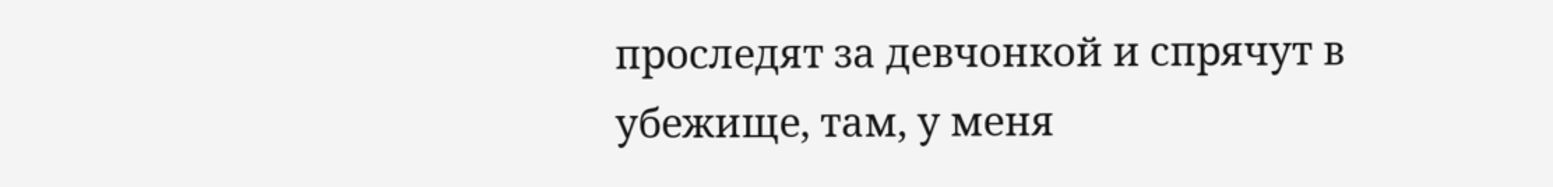проследят за девчонкой и спрячут в убежище, там, у меня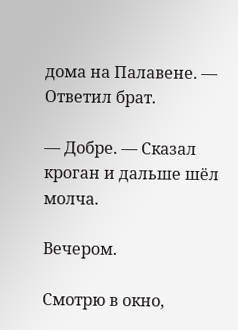дома на Палавене. — Ответил брат.

— Добре. — Сказал кроган и дальше шёл молча.

Вечером.

Смотрю в окно,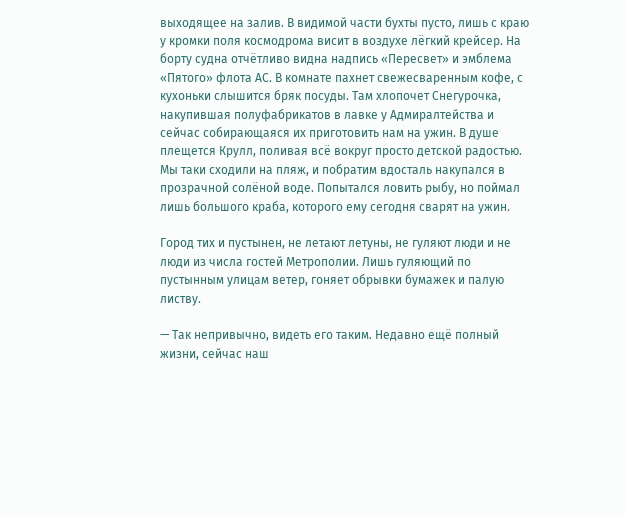выходящее на залив. В видимой части бухты пусто, лишь с краю у кромки поля космодрома висит в воздухе лёгкий крейсер. На борту судна отчётливо видна надпись «Пересвет» и эмблема «Пятого» флота АС. В комнате пахнет свежесваренным кофе, с кухоньки слышится бряк посуды. Там хлопочет Снегурочка, накупившая полуфабрикатов в лавке у Адмиралтейства и сейчас собирающаяся их приготовить нам на ужин. В душе плещется Крулл, поливая всё вокруг просто детской радостью. Мы таки сходили на пляж, и побратим вдосталь накупался в прозрачной солёной воде. Попытался ловить рыбу, но поймал лишь большого краба, которого ему сегодня сварят на ужин.

Город тих и пустынен, не летают летуны, не гуляют люди и не люди из числа гостей Метрополии. Лишь гуляющий по пустынным улицам ветер, гоняет обрывки бумажек и палую листву.

— Так непривычно, видеть его таким. Недавно ещё полный жизни, сейчас наш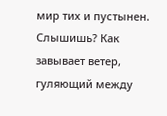мир тих и пустынен. Слышишь? Как завывает ветер, гуляющий между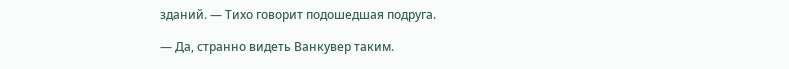зданий. — Тихо говорит подошедшая подруга.

— Да, странно видеть Ванкувер таким.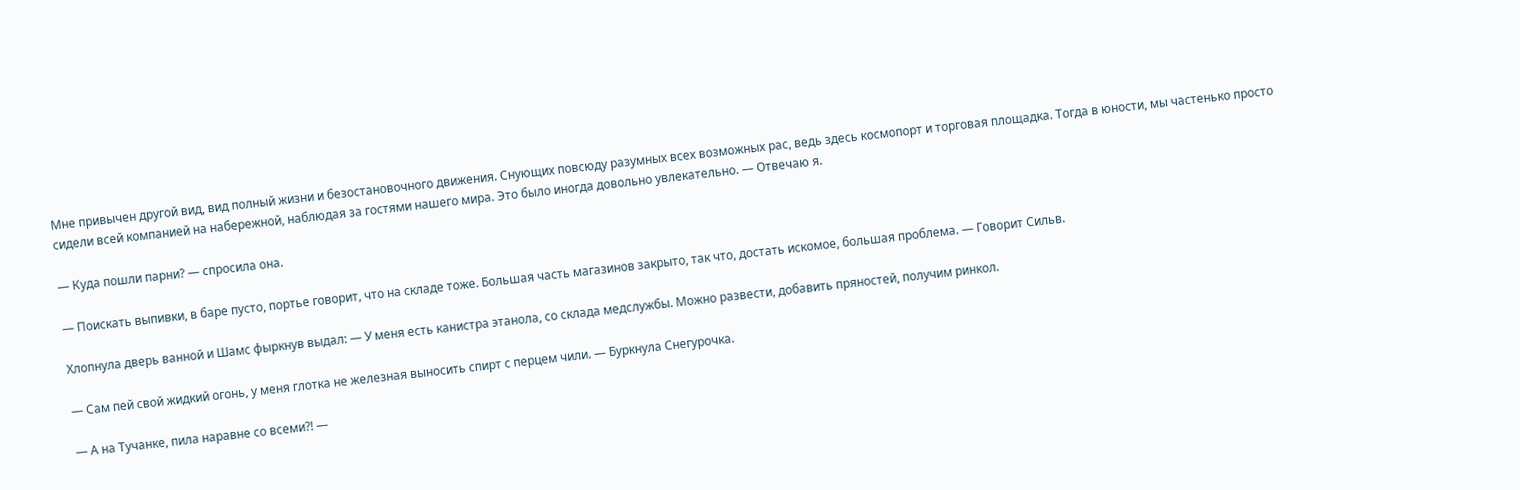Мне привычен другой вид, вид полный жизни и безостановочного движения. Снующих повсюду разумных всех возможных рас, ведь здесь космопорт и торговая площадка. Тогда в юности, мы частенько просто сидели всей компанией на набережной, наблюдая за гостями нашего мира. Это было иногда довольно увлекательно. — Отвечаю я.

— Куда пошли парни? — спросила она.

— Поискать выпивки, в баре пусто, портье говорит, что на складе тоже. Большая часть магазинов закрыто, так что, достать искомое, большая проблема. — Говорит Сильв.

Хлопнула дверь ванной и Шамс фыркнув выдал: — У меня есть канистра этанола, со склада медслужбы. Можно развести, добавить пряностей, получим ринкол.

— Сам пей свой жидкий огонь, у меня глотка не железная выносить спирт с перцем чили. — Буркнула Снегурочка.

— А на Тучанке, пила наравне со всеми?! —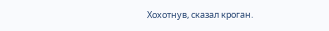Хохотнув, сказал кроган.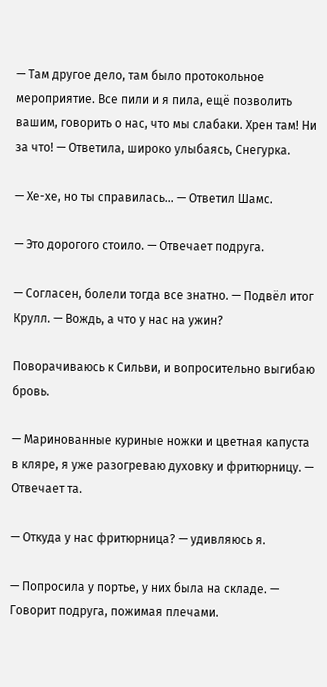— Там другое дело, там было протокольное мероприятие. Все пили и я пила, ещё позволить вашим, говорить о нас, что мы слабаки. Хрен там! Ни за что! — Ответила, широко улыбаясь, Снегурка.

— Хе-хе, но ты справилась… — Ответил Шамс.

— Это дорогого стоило. — Отвечает подруга.

— Согласен, болели тогда все знатно. — Подвёл итог Крулл. — Вождь, а что у нас на ужин?

Поворачиваюсь к Сильви, и вопросительно выгибаю бровь.

— Маринованные куриные ножки и цветная капуста в кляре, я уже разогреваю духовку и фритюрницу. — Отвечает та.

— Откуда у нас фритюрница? — удивляюсь я.

— Попросила у портье, у них была на складе. — Говорит подруга, пожимая плечами.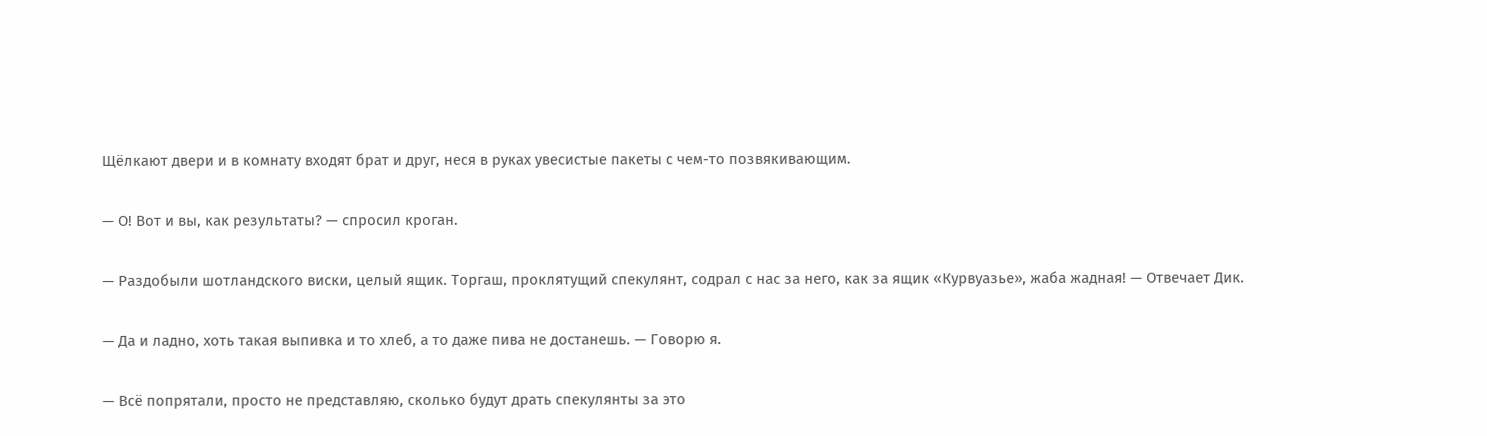Щёлкают двери и в комнату входят брат и друг, неся в руках увесистые пакеты с чем-то позвякивающим.

— О! Вот и вы, как результаты? — спросил кроган.

— Раздобыли шотландского виски, целый ящик. Торгаш, проклятущий спекулянт, содрал с нас за него, как за ящик «Курвуазье», жаба жадная! — Отвечает Дик.

— Да и ладно, хоть такая выпивка и то хлеб, а то даже пива не достанешь. — Говорю я.

— Всё попрятали, просто не представляю, сколько будут драть спекулянты за это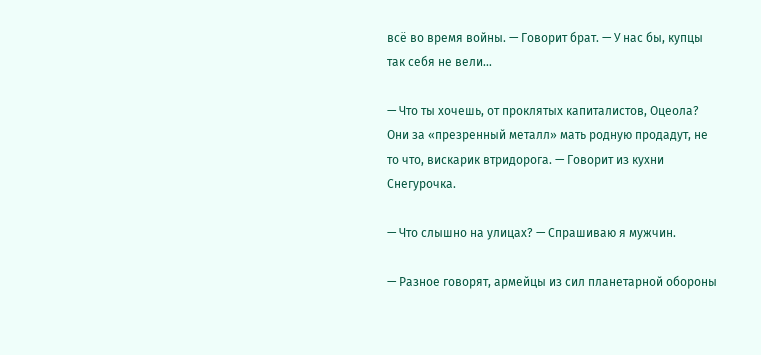всё во время войны. — Говорит брат. — У нас бы, купцы так себя не вели…

— Что ты хочешь, от проклятых капиталистов, Оцеола? Они за «презренный металл» мать родную продадут, не то что, вискарик втридорога. — Говорит из кухни Снегурочка.

— Что слышно на улицах? — Спрашиваю я мужчин.

— Разное говорят, армейцы из сил планетарной обороны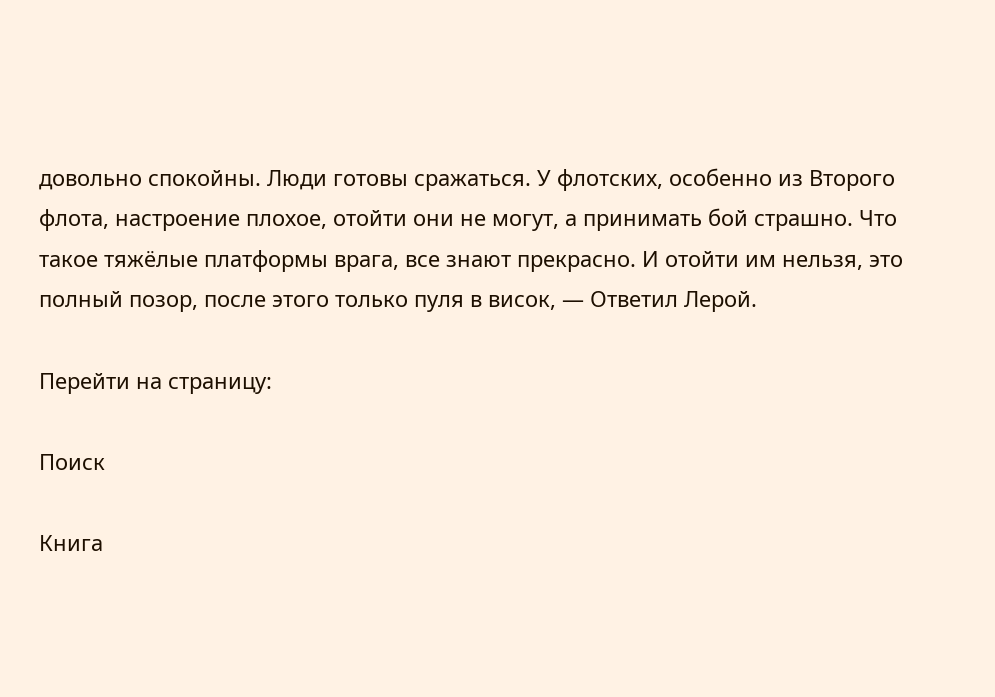довольно спокойны. Люди готовы сражаться. У флотских, особенно из Второго флота, настроение плохое, отойти они не могут, а принимать бой страшно. Что такое тяжёлые платформы врага, все знают прекрасно. И отойти им нельзя, это полный позор, после этого только пуля в висок, — Ответил Лерой.

Перейти на страницу:

Поиск

Книга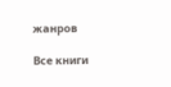жанров

Все книги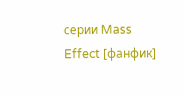серии Mass Effect [фанфик]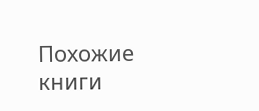Похожие книги